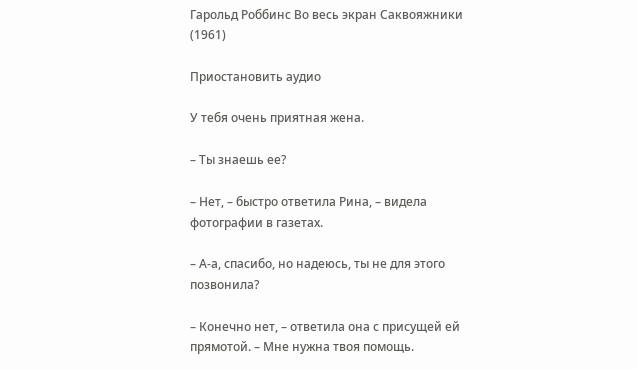Гарольд Роббинс Во весь экран Саквояжники (1961)

Приостановить аудио

У тебя очень приятная жена.

– Ты знаешь ее?

– Нет, – быстро ответила Рина, – видела фотографии в газетах.

– А-а, спасибо, но надеюсь, ты не для этого позвонила?

– Конечно нет, – ответила она с присущей ей прямотой. – Мне нужна твоя помощь.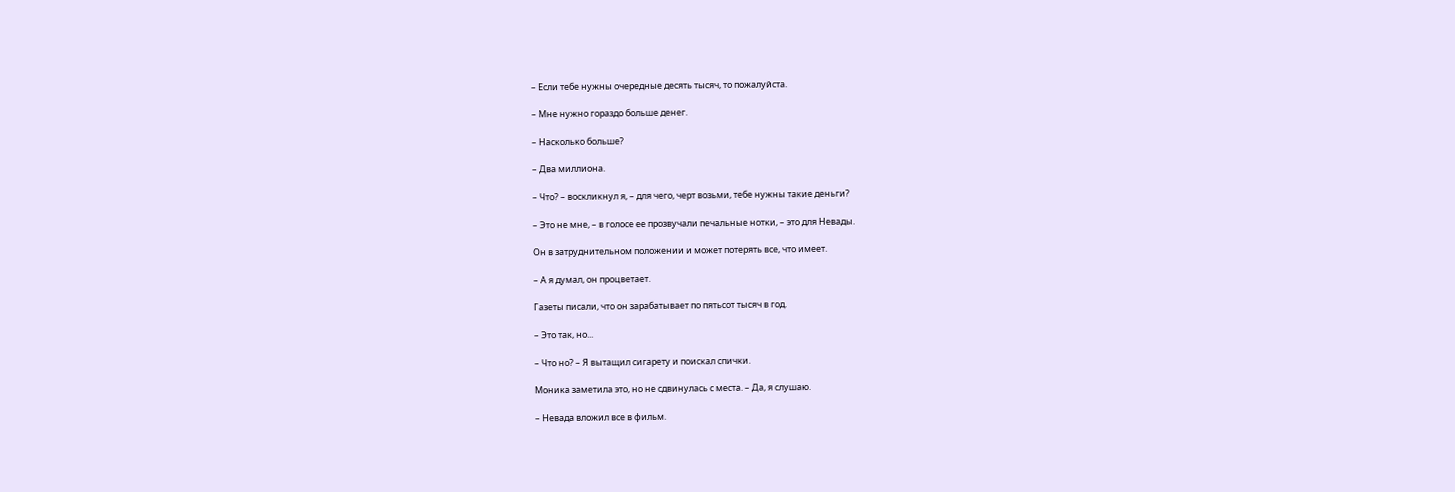– Если тебе нужны очередные десять тысяч, то пожалуйста.

– Мне нужно гораздо больше денег.

– Насколько больше?

– Два миллиона.

– Что? – воскликнул я, – для чего, черт возьми, тебе нужны такие деньги?

– Это не мне, – в голосе ее прозвучали печальные нотки, – это для Невады.

Он в затруднительном положении и может потерять все, что имеет.

– А я думал, он процветает.

Газеты писали, что он зарабатывает по пятьсот тысяч в год.

– Это так, но...

– Что но? – Я вытащил сигарету и поискал спички.

Моника заметила это, но не сдвинулась с места. – Да, я слушаю.

– Невада вложил все в фильм.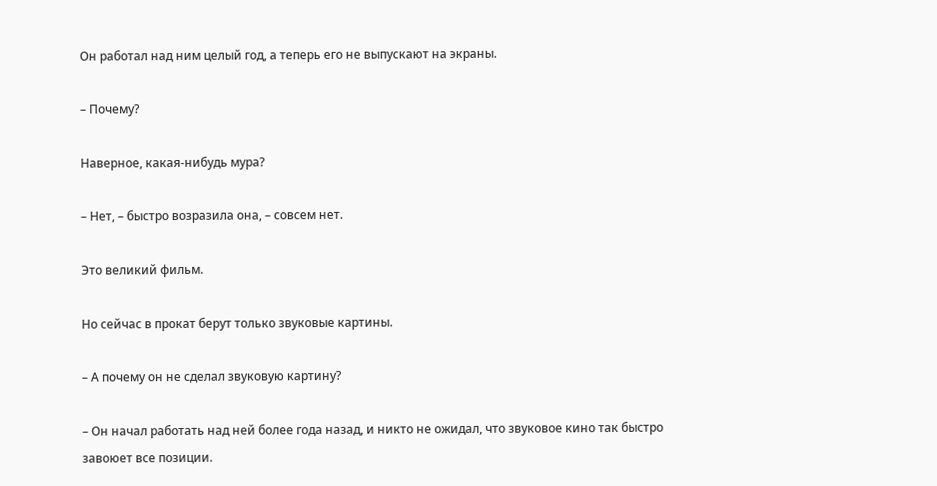Он работал над ним целый год, а теперь его не выпускают на экраны.

– Почему?

Наверное, какая-нибудь мура?

– Нет, – быстро возразила она, – совсем нет.

Это великий фильм.

Но сейчас в прокат берут только звуковые картины.

– А почему он не сделал звуковую картину?

– Он начал работать над ней более года назад, и никто не ожидал, что звуковое кино так быстро завоюет все позиции.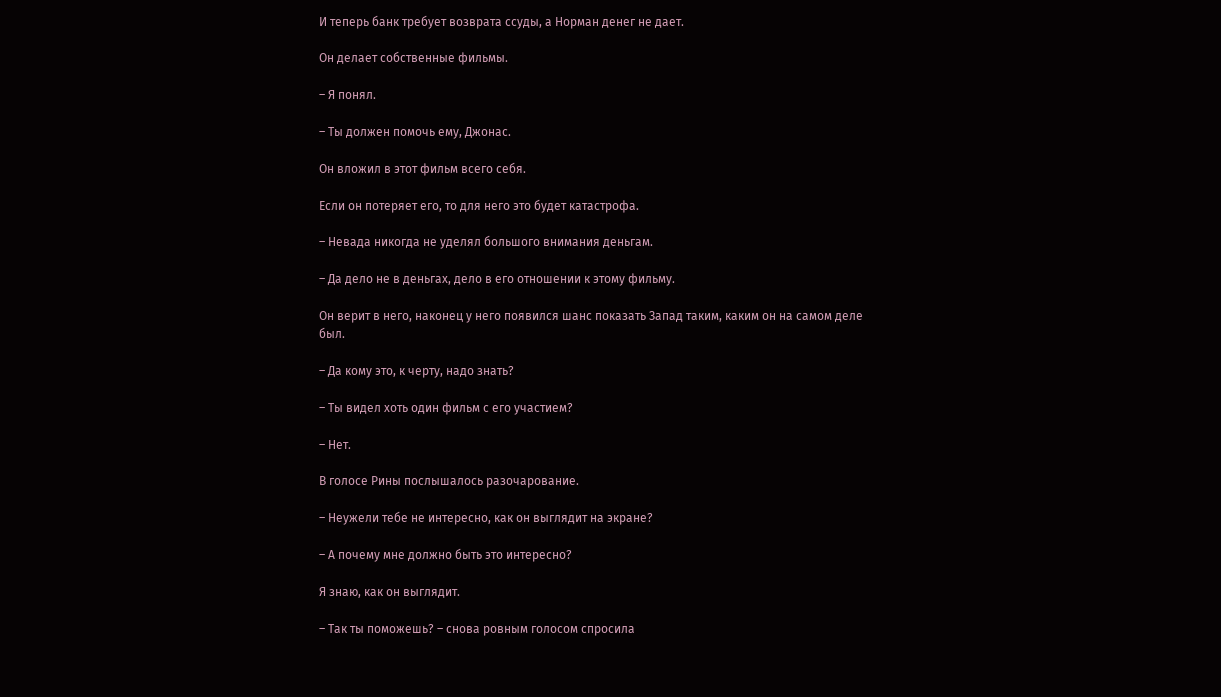И теперь банк требует возврата ссуды, а Норман денег не дает.

Он делает собственные фильмы.

– Я понял.

– Ты должен помочь ему, Джонас.

Он вложил в этот фильм всего себя.

Если он потеряет его, то для него это будет катастрофа.

– Невада никогда не уделял большого внимания деньгам.

– Да дело не в деньгах, дело в его отношении к этому фильму.

Он верит в него, наконец у него появился шанс показать Запад таким, каким он на самом деле был.

– Да кому это, к черту, надо знать?

– Ты видел хоть один фильм с его участием?

– Нет.

В голосе Рины послышалось разочарование.

– Неужели тебе не интересно, как он выглядит на экране?

– А почему мне должно быть это интересно?

Я знаю, как он выглядит.

– Так ты поможешь? – снова ровным голосом спросила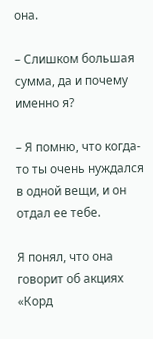она.

– Слишком большая сумма, да и почему именно я?

– Я помню, что когда-то ты очень нуждался в одной вещи, и он отдал ее тебе.

Я понял, что она говорит об акциях «Корд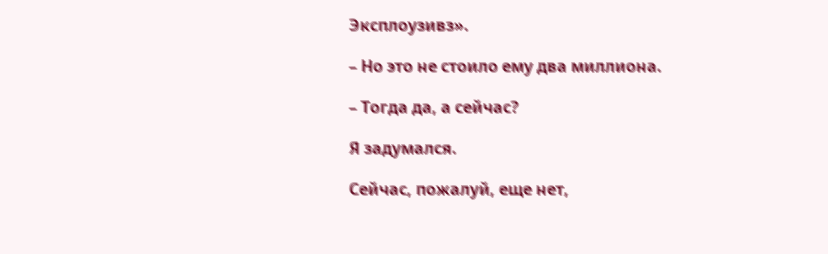Эксплоузивз».

– Но это не стоило ему два миллиона.

– Тогда да, а сейчас?

Я задумался.

Сейчас, пожалуй, еще нет,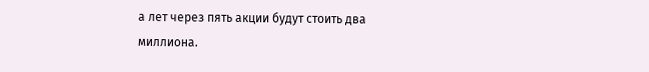а лет через пять акции будут стоить два миллиона.